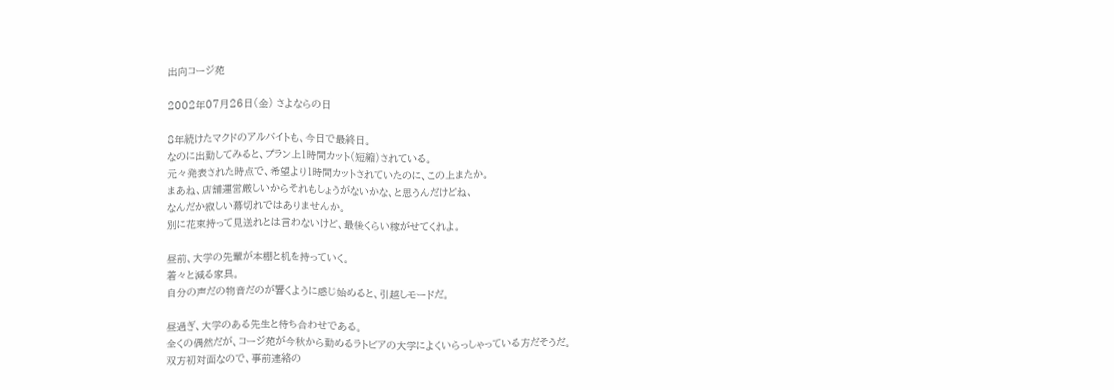出向コージ苑

2002年07月26日(金) さよならの日

8年続けたマクドのアルバイトも、今日で最終日。
なのに出勤してみると、プラン上1時間カット(短縮)されている。
元々発表された時点で、希望より1時間カットされていたのに、この上またか。
まあね、店舗運営厳しいからそれもしょうがないかな、と思うんだけどね、
なんだか寂しい幕切れではありませんか。
別に花束持って見送れとは言わないけど、最後くらい稼がせてくれよ。

昼前、大学の先輩が本棚と机を持っていく。
着々と減る家具。
自分の声だの物音だのが響くように感じ始めると、引越しモードだ。

昼過ぎ、大学のある先生と待ち合わせである。
全くの偶然だが、コージ苑が今秋から勤めるラトビアの大学によくいらっしゃっている方だそうだ。
双方初対面なので、事前連絡の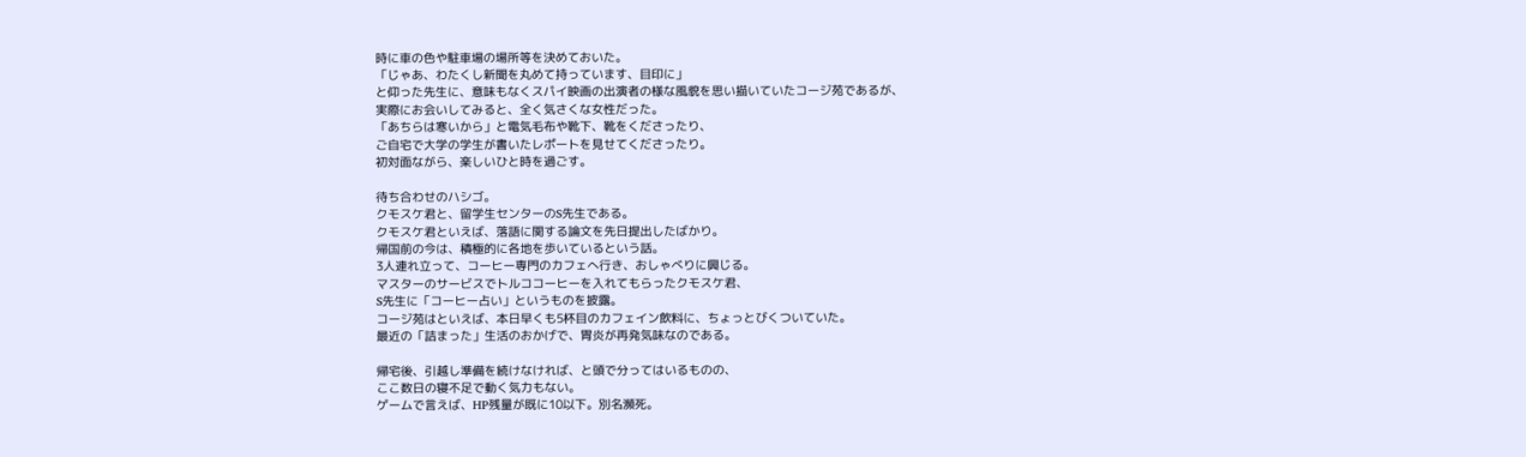時に車の色や駐車場の場所等を決めておいた。
「じゃあ、わたくし新聞を丸めて持っています、目印に」
と仰った先生に、意味もなくスパイ映画の出演者の様な風貌を思い描いていたコージ苑であるが、
実際にお会いしてみると、全く気さくな女性だった。
「あちらは寒いから」と電気毛布や靴下、靴をくださったり、
ご自宅で大学の学生が書いたレポートを見せてくださったり。
初対面ながら、楽しいひと時を過ごす。

待ち合わせのハシゴ。
クモスケ君と、留学生センターのS先生である。
クモスケ君といえば、落語に関する論文を先日提出したばかり。
帰国前の今は、積極的に各地を歩いているという話。
3人連れ立って、コーヒー専門のカフェへ行き、おしゃべりに興じる。
マスターのサービスでトルココーヒーを入れてもらったクモスケ君、
S先生に「コーヒー占い」というものを披露。
コージ苑はといえば、本日早くも5杯目のカフェイン飲料に、ちょっとびくついていた。
最近の「詰まった」生活のおかげで、胃炎が再発気味なのである。

帰宅後、引越し準備を続けなければ、と頭で分ってはいるものの、
ここ数日の寝不足で動く気力もない。
ゲームで言えば、HP残量が既に10以下。別名瀕死。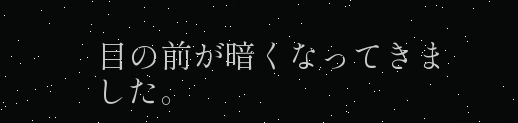目の前が暗くなってきました。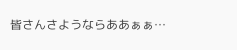皆さんさようならああぁぁ…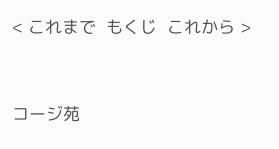< これまで  もくじ  これから >


コージ苑